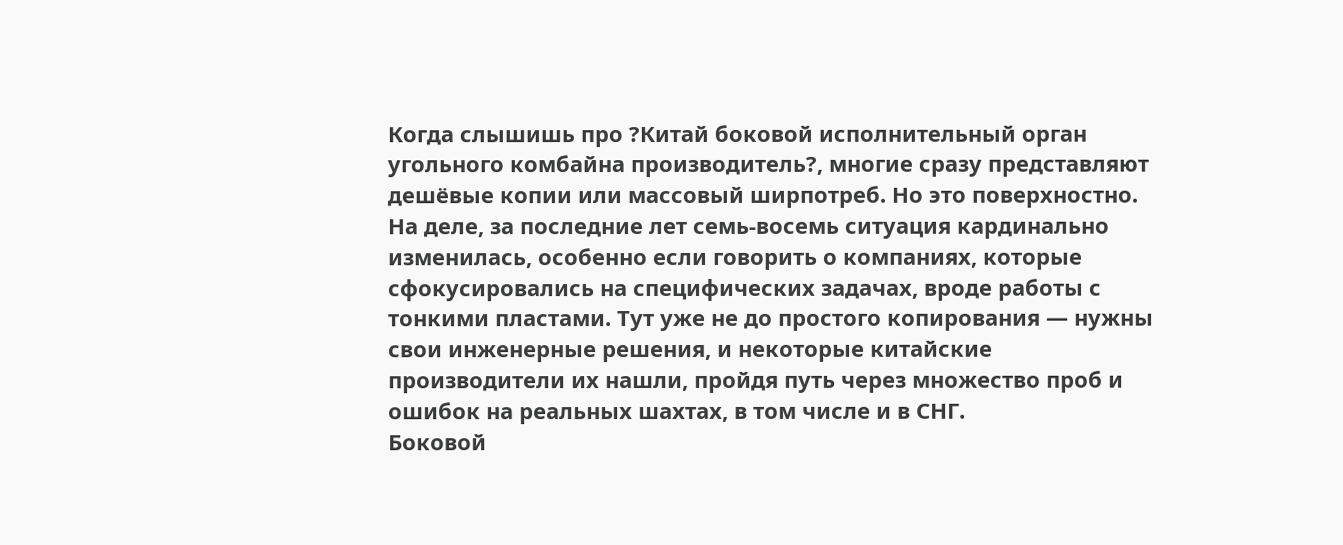Когда слышишь про ?Китай боковой исполнительный орган угольного комбайна производитель?, многие сразу представляют дешёвые копии или массовый ширпотреб. Но это поверхностно. На деле, за последние лет семь-восемь ситуация кардинально изменилась, особенно если говорить о компаниях, которые сфокусировались на специфических задачах, вроде работы с тонкими пластами. Тут уже не до простого копирования — нужны свои инженерные решения, и некоторые китайские производители их нашли, пройдя путь через множество проб и ошибок на реальных шахтах, в том числе и в СНГ.
Боковой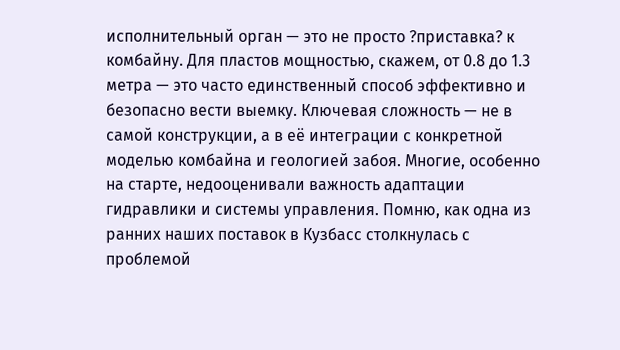исполнительный орган — это не просто ?приставка? к комбайну. Для пластов мощностью, скажем, от 0.8 до 1.3 метра — это часто единственный способ эффективно и безопасно вести выемку. Ключевая сложность — не в самой конструкции, а в её интеграции с конкретной моделью комбайна и геологией забоя. Многие, особенно на старте, недооценивали важность адаптации гидравлики и системы управления. Помню, как одна из ранних наших поставок в Кузбасс столкнулась с проблемой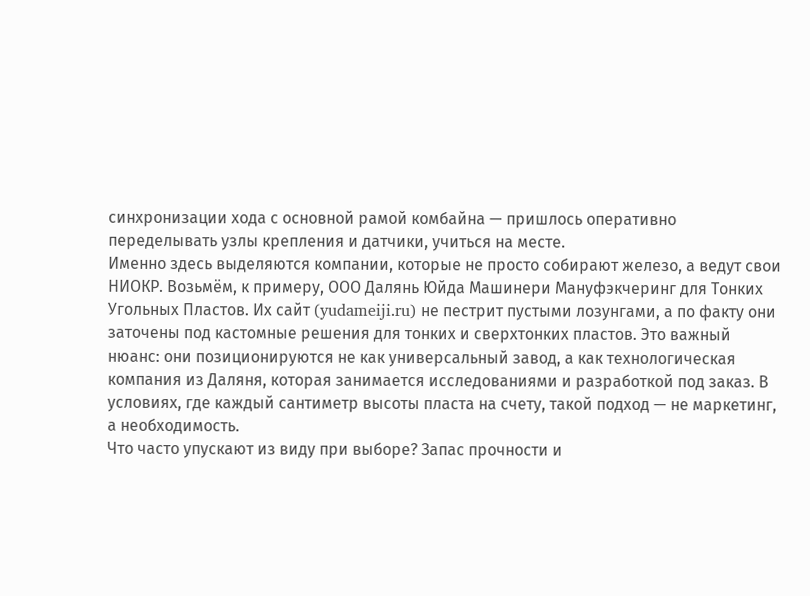синхронизации хода с основной рамой комбайна — пришлось оперативно переделывать узлы крепления и датчики, учиться на месте.
Именно здесь выделяются компании, которые не просто собирают железо, а ведут свои НИОКР. Возьмём, к примеру, ООО Далянь Юйда Машинери Мануфэкчеринг для Тонких Угольных Пластов. Их сайт (yudameiji.ru) не пестрит пустыми лозунгами, а по факту они заточены под кастомные решения для тонких и сверхтонких пластов. Это важный нюанс: они позиционируются не как универсальный завод, а как технологическая компания из Даляня, которая занимается исследованиями и разработкой под заказ. В условиях, где каждый сантиметр высоты пласта на счету, такой подход — не маркетинг, а необходимость.
Что часто упускают из виду при выборе? Запас прочности и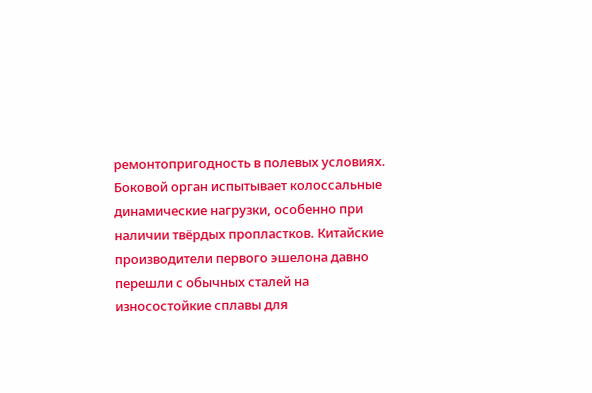ремонтопригодность в полевых условиях. Боковой орган испытывает колоссальные динамические нагрузки, особенно при наличии твёрдых пропластков. Китайские производители первого эшелона давно перешли с обычных сталей на износостойкие сплавы для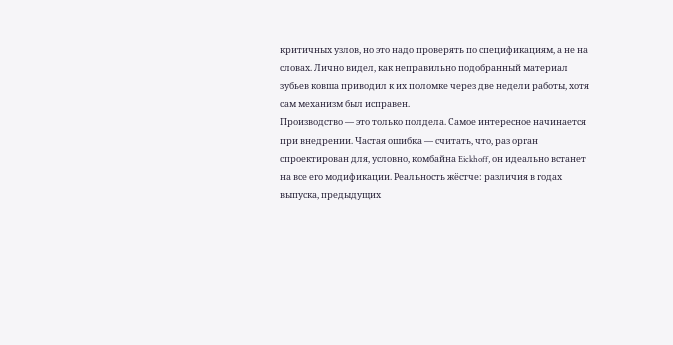критичных узлов, но это надо проверять по спецификациям, а не на словах. Лично видел, как неправильно подобранный материал зубьев ковша приводил к их поломке через две недели работы, хотя сам механизм был исправен.
Производство — это только полдела. Самое интересное начинается при внедрении. Частая ошибка — считать, что, раз орган спроектирован для, условно, комбайна Eickhoff, он идеально встанет на все его модификации. Реальность жёстче: различия в годах выпуска, предыдущих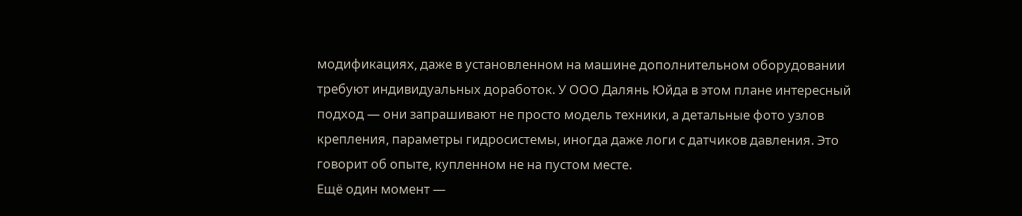модификациях, даже в установленном на машине дополнительном оборудовании требуют индивидуальных доработок. У ООО Далянь Юйда в этом плане интересный подход — они запрашивают не просто модель техники, а детальные фото узлов крепления, параметры гидросистемы, иногда даже логи с датчиков давления. Это говорит об опыте, купленном не на пустом месте.
Ещё один момент —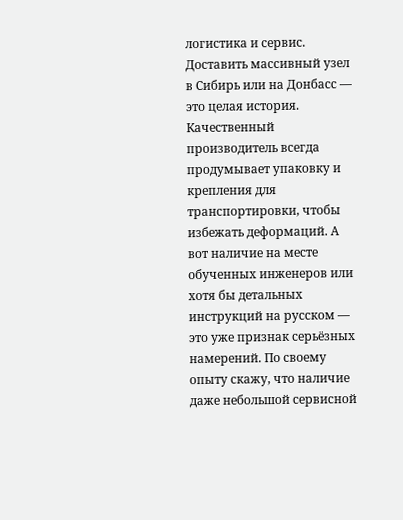логистика и сервис. Доставить массивный узел в Сибирь или на Донбасс — это целая история. Качественный производитель всегда продумывает упаковку и крепления для транспортировки, чтобы избежать деформаций. А вот наличие на месте обученных инженеров или хотя бы детальных инструкций на русском — это уже признак серьёзных намерений. По своему опыту скажу, что наличие даже небольшой сервисной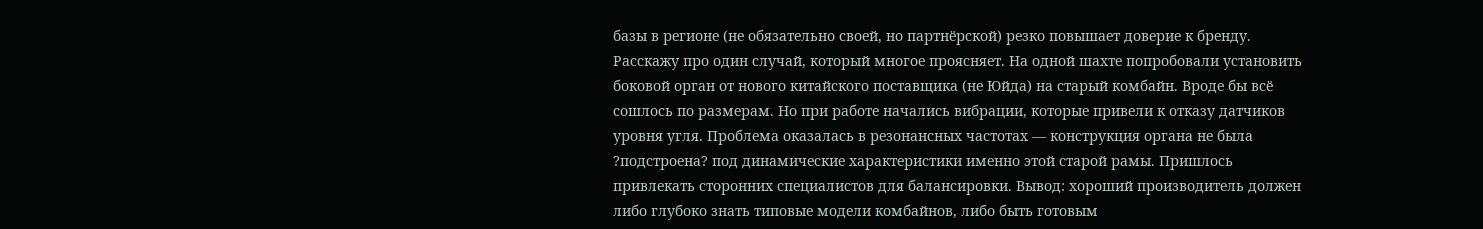базы в регионе (не обязательно своей, но партнёрской) резко повышает доверие к бренду.
Расскажу про один случай, который многое проясняет. На одной шахте попробовали установить боковой орган от нового китайского поставщика (не Юйда) на старый комбайн. Вроде бы всё сошлось по размерам. Но при работе начались вибрации, которые привели к отказу датчиков уровня угля. Проблема оказалась в резонансных частотах — конструкция органа не была ?подстроена? под динамические характеристики именно этой старой рамы. Пришлось привлекать сторонних специалистов для балансировки. Вывод: хороший производитель должен либо глубоко знать типовые модели комбайнов, либо быть готовым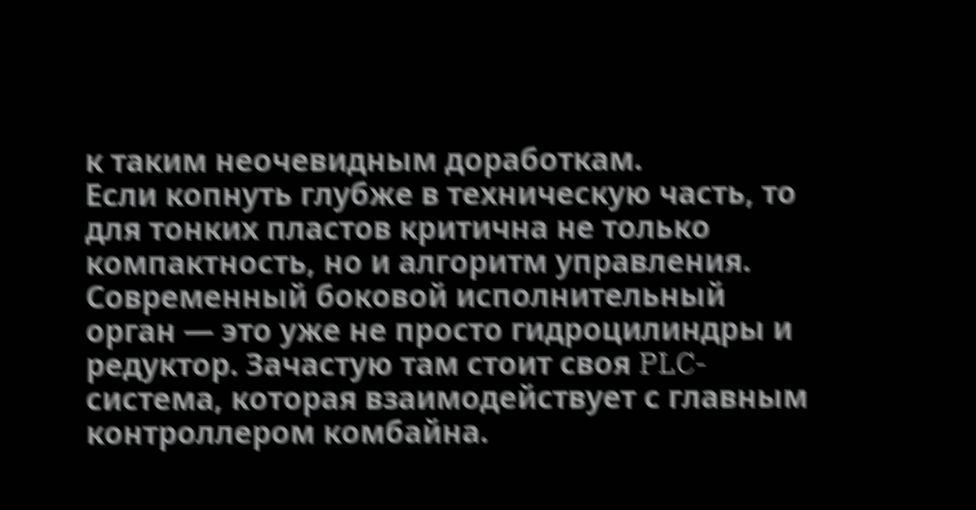к таким неочевидным доработкам.
Если копнуть глубже в техническую часть, то для тонких пластов критична не только компактность, но и алгоритм управления. Современный боковой исполнительный орган — это уже не просто гидроцилиндры и редуктор. Зачастую там стоит своя PLC-система, которая взаимодействует с главным контроллером комбайна.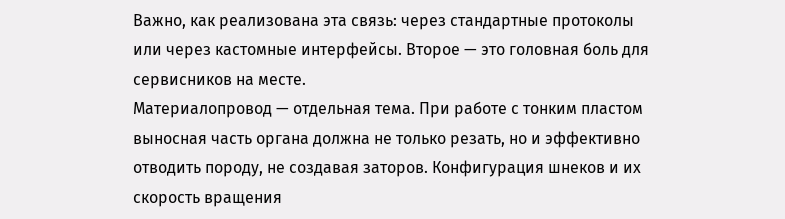Важно, как реализована эта связь: через стандартные протоколы или через кастомные интерфейсы. Второе — это головная боль для сервисников на месте.
Материалопровод — отдельная тема. При работе с тонким пластом выносная часть органа должна не только резать, но и эффективно отводить породу, не создавая заторов. Конфигурация шнеков и их скорость вращения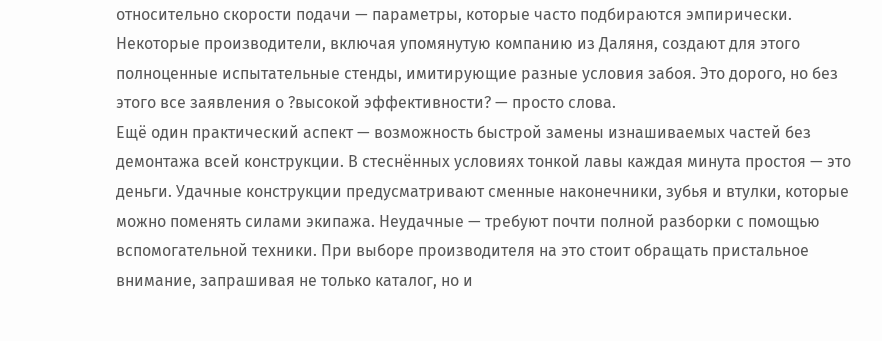относительно скорости подачи — параметры, которые часто подбираются эмпирически. Некоторые производители, включая упомянутую компанию из Даляня, создают для этого полноценные испытательные стенды, имитирующие разные условия забоя. Это дорого, но без этого все заявления о ?высокой эффективности? — просто слова.
Ещё один практический аспект — возможность быстрой замены изнашиваемых частей без демонтажа всей конструкции. В стеснённых условиях тонкой лавы каждая минута простоя — это деньги. Удачные конструкции предусматривают сменные наконечники, зубья и втулки, которые можно поменять силами экипажа. Неудачные — требуют почти полной разборки с помощью вспомогательной техники. При выборе производителя на это стоит обращать пристальное внимание, запрашивая не только каталог, но и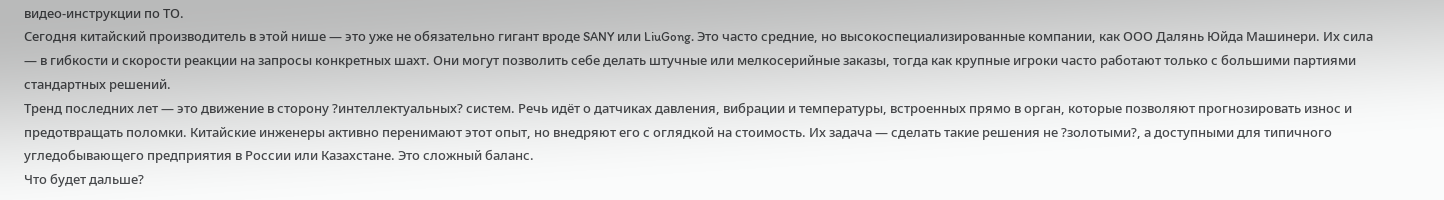видео-инструкции по ТО.
Сегодня китайский производитель в этой нише — это уже не обязательно гигант вроде SANY или LiuGong. Это часто средние, но высокоспециализированные компании, как ООО Далянь Юйда Машинери. Их сила — в гибкости и скорости реакции на запросы конкретных шахт. Они могут позволить себе делать штучные или мелкосерийные заказы, тогда как крупные игроки часто работают только с большими партиями стандартных решений.
Тренд последних лет — это движение в сторону ?интеллектуальных? систем. Речь идёт о датчиках давления, вибрации и температуры, встроенных прямо в орган, которые позволяют прогнозировать износ и предотвращать поломки. Китайские инженеры активно перенимают этот опыт, но внедряют его с оглядкой на стоимость. Их задача — сделать такие решения не ?золотыми?, а доступными для типичного угледобывающего предприятия в России или Казахстане. Это сложный баланс.
Что будет дальше?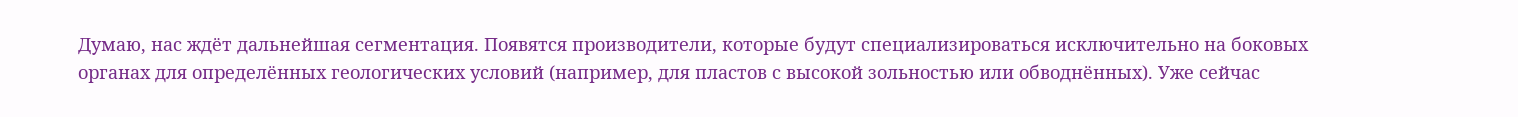Думаю, нас ждёт дальнейшая сегментация. Появятся производители, которые будут специализироваться исключительно на боковых органах для определённых геологических условий (например, для пластов с высокой зольностью или обводнённых). Уже сейчас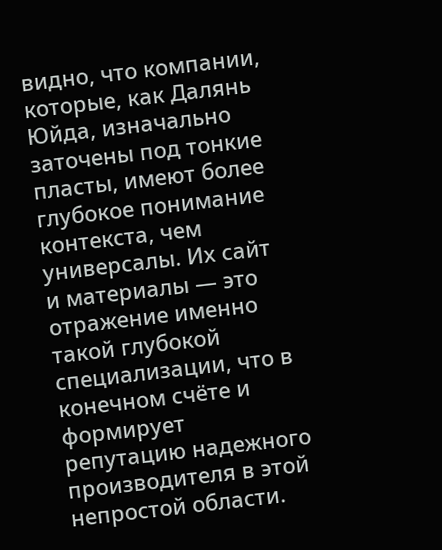видно, что компании, которые, как Далянь Юйда, изначально заточены под тонкие пласты, имеют более глубокое понимание контекста, чем универсалы. Их сайт и материалы — это отражение именно такой глубокой специализации, что в конечном счёте и формирует репутацию надежного производителя в этой непростой области.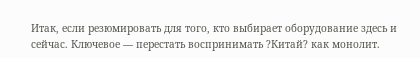Итак, если резюмировать для того, кто выбирает оборудование здесь и сейчас. Ключевое — перестать воспринимать ?Китай? как монолит.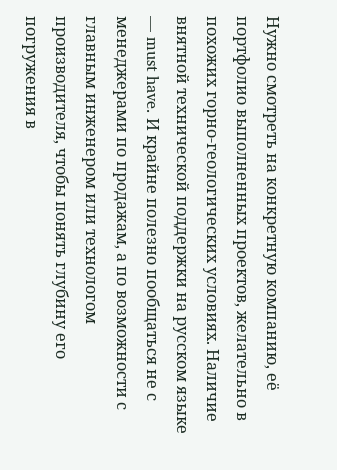Нужно смотреть на конкретную компанию, её портфолио выполненных проектов, желательно в похожих горно-геологических условиях. Наличие внятной технической поддержки на русском языке — must have. И крайне полезно пообщаться не с менеджерами по продажам, а по возможности с главным инженером или технологом производителя, чтобы понять глубину его погружения в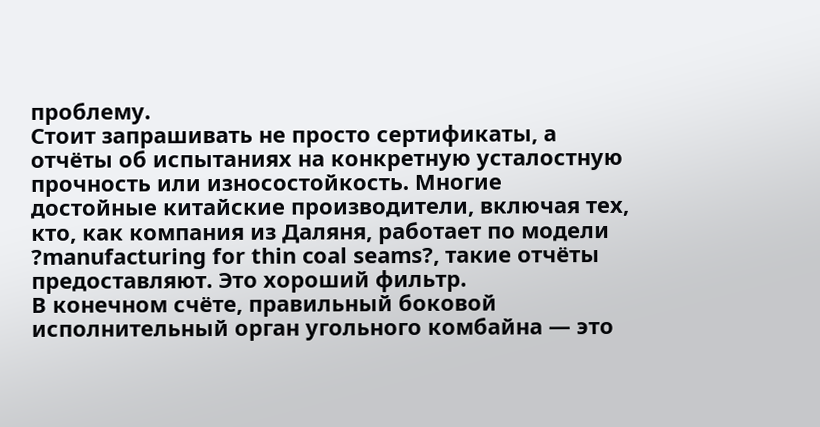проблему.
Стоит запрашивать не просто сертификаты, а отчёты об испытаниях на конкретную усталостную прочность или износостойкость. Многие достойные китайские производители, включая тех, кто, как компания из Даляня, работает по модели ?manufacturing for thin coal seams?, такие отчёты предоставляют. Это хороший фильтр.
В конечном счёте, правильный боковой исполнительный орган угольного комбайна — это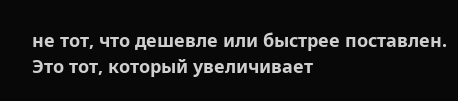не тот, что дешевле или быстрее поставлен. Это тот, который увеличивает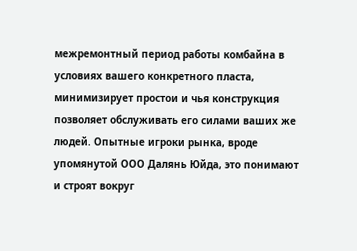межремонтный период работы комбайна в условиях вашего конкретного пласта, минимизирует простои и чья конструкция позволяет обслуживать его силами ваших же людей. Опытные игроки рынка, вроде упомянутой ООО Далянь Юйда, это понимают и строят вокруг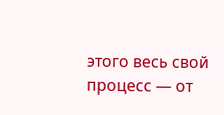этого весь свой процесс — от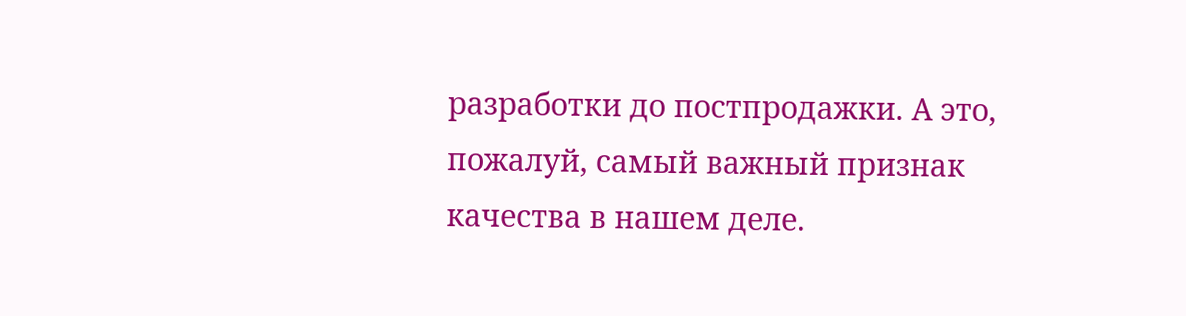разработки до постпродажки. А это, пожалуй, самый важный признак качества в нашем деле.